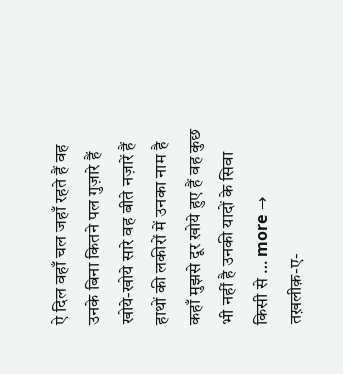ऐ दिल वहाँ चल जहाँ रहते हैं वह उनके बिना कितने पल गुज़ारे हैं खोये-खोये सारे वह बीते नज़ारें हैं हाथों की लकीरों में उनका नाम है कहाँ मुझसे दूर खोये हुए हैं वह कुछ भी नहीं है उनकी यादों के सिवा किसी से … more →
तख़लीक़-ए-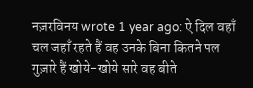नज़रविनय wrote 1 year ago: ऐ दिल वहाँ चल जहाँ रहते हैं वह उनके बिना कितने पल गुज़ारे हैं खोये-खोये सारे वह बीते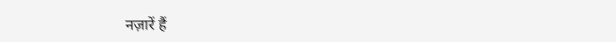नज़ारें हैं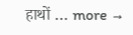हाथों … more →